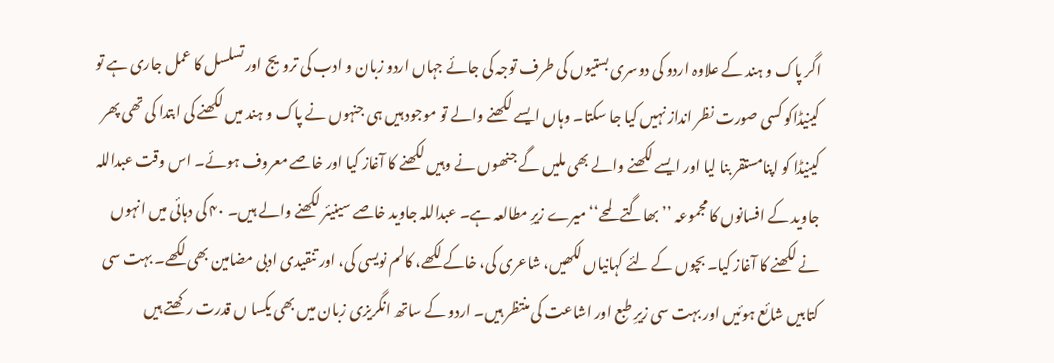اگر پاک و ہند کے علاوہ اردو کی دوسری بستیوں کی طرف توجہ کی جائے جہاں اردو زبان و ادب کی ترویج اور تسلسل کا عمل جاری ہے تو کینیڈاکو کسی صورت نظر انداز نہیں کیا جا سکتا۔ وہاں ایسے لکھنے والے تو موجود ہیں ہی جنہوں نے پاک و ہند میں لکھنے کی ابتدا کی تھی پھر کینیڈا کو اپنامستقر بنا لیا اور ایسے لکھنے والے بھی ملیں گے جنھوں نے وہیں لکھنے کا آغاز کیا اور خاصے معروف ہوئے۔ اس وقت عبداللہ جاوید کے افسانوں کا مجموعہ ’’ بھاگتے لمحے‘‘ میرے زیرِ مطالعہ ہے۔ عبداللہ جاوید خاصے سینیئر لکھنے والے ہیں۔ ۴۰ کی دہائی میں انہوں نے لکھنے کا آغاز کیا۔ بچوں کے لئے کہانیاں لکھیں، شاعری کی، خاکے لکھے، کالم نویسی کی، اور تنقیدی ادبی مضامین بھی لکھے۔ بہت سی کتابیں شائع ہوئیں اور بہت سی زیرِ طبع اور اشاعت کی منتظر ہیں۔ اردو کے ساتھ انگریزی زبان میں بھی یکسا ں قدرت رکھتے ہیں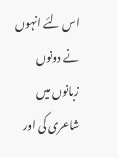اس لئے انہوں نے دونوں زبانوں میں شاعری کی اور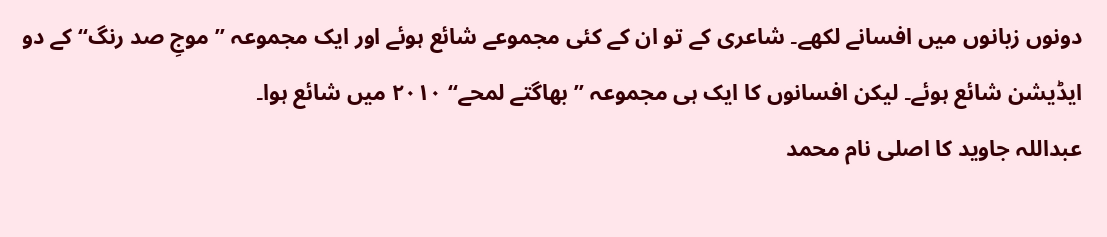دونوں زبانوں میں افسانے لکھے۔ شاعری کے تو ان کے کئی مجموعے شائع ہوئے اور ایک مجموعہ ’’ موجِ صد رنگ‘‘ کے دو ایڈیشن شائع ہوئے۔ لیکن افسانوں کا ایک ہی مجموعہ ’’ بھاگتے لمحے‘‘ ۲۰۱۰ میں شائع ہوا۔
عبداللہ جاوید کا اصلی نام محمد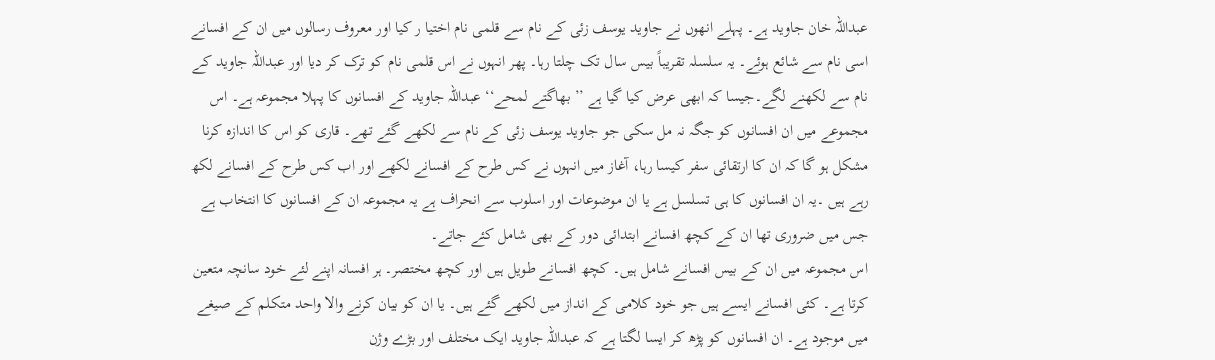عبداللہ خان جاوید ہے۔ پہلے انھوں نے جاوید یوسف زئی کے نام سے قلمی نام اختیا ر کیا اور معروف رسالوں میں ان کے افسانے اسی نام سے شائع ہوئے۔ یہ سلسلہ تقریباً بیس سال تک چلتا رہا۔ پھر انہوں نے اس قلمی نام کو ترک کر دیا اور عبداللہ جاوید کے نام سے لکھنے لگے۔جیسا کہ ابھی عرض کیا گیا ہے ’’ بھاگتے لمحے‘‘ عبداللہ جاوید کے افسانوں کا پہلا مجموعہ ہے۔ اس مجموعے میں ان افسانوں کو جگہ نہ مل سکی جو جاوید یوسف زئی کے نام سے لکھے گئے تھے۔ قاری کو اس کا اندازہ کرنا مشکل ہو گا کہ ان کا ارتقائی سفر کیسا رہا، آغاز میں انہوں نے کس طرح کے افسانے لکھے اور اب کس طرح کے افسانے لکھ رہے ہیں ۔یہ ان افسانوں کا ہی تسلسل ہے یا ان موضوعات اور اسلوب سے انحراف ہے یہ مجموعہ ان کے افسانوں کا انتخاب ہے جس میں ضروری تھا ان کے کچھ افسانے ابتدائی دور کے بھی شامل کئے جاتے۔
اس مجموعہ میں ان کے بیس افسانے شامل ہیں۔ کچھ افسانے طویل ہیں اور کچھ مختصر۔ ہر افسانہ اپنے لئے خود سانچہ متعین کرتا ہے۔ کئی افسانے ایسے ہیں جو خود کلامی کے انداز میں لکھے گئے ہیں۔ یا ان کو بیان کرنے والا واحد متکلم کے صیغے میں موجود ہے۔ ان افسانوں کو پڑھ کر ایسا لگتا ہے کہ عبداللہ جاوید ایک مختلف اور بڑے وژن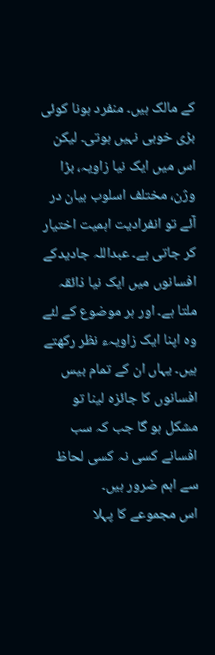کے مالک ہیں۔ منفرد ہونا کوئی بڑی خوبی نہیں ہوتی۔ لیکن اس میں ایک نیا زاویہ، بڑا وژن، مختلف اسلوب بیان در آئے تو انفرادیت اہمیت اختیار کر جاتی ہے۔ عبداللہ جادیدکے افسانوں میں ایک نیا ذائقہ ملتا ہے۔ اور ہر موضوع کے لئے وہ اپنا ایک زاویہء نظر رکھتے ہیں۔ یہاں ان کے تمام بیس افسانوں کا جائزہ لینا تو مشکل ہو گا جب کہ سب افسانے کسی نہ کسی لحاظ سے اہم ضرور ہیں۔
اس مجموعے کا پہلا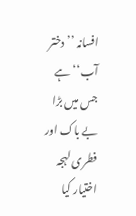افسانہ ’’ دختر آب‘‘ ہے جس میں بڑا بے باک اور فطری لہجہ اختیار کیا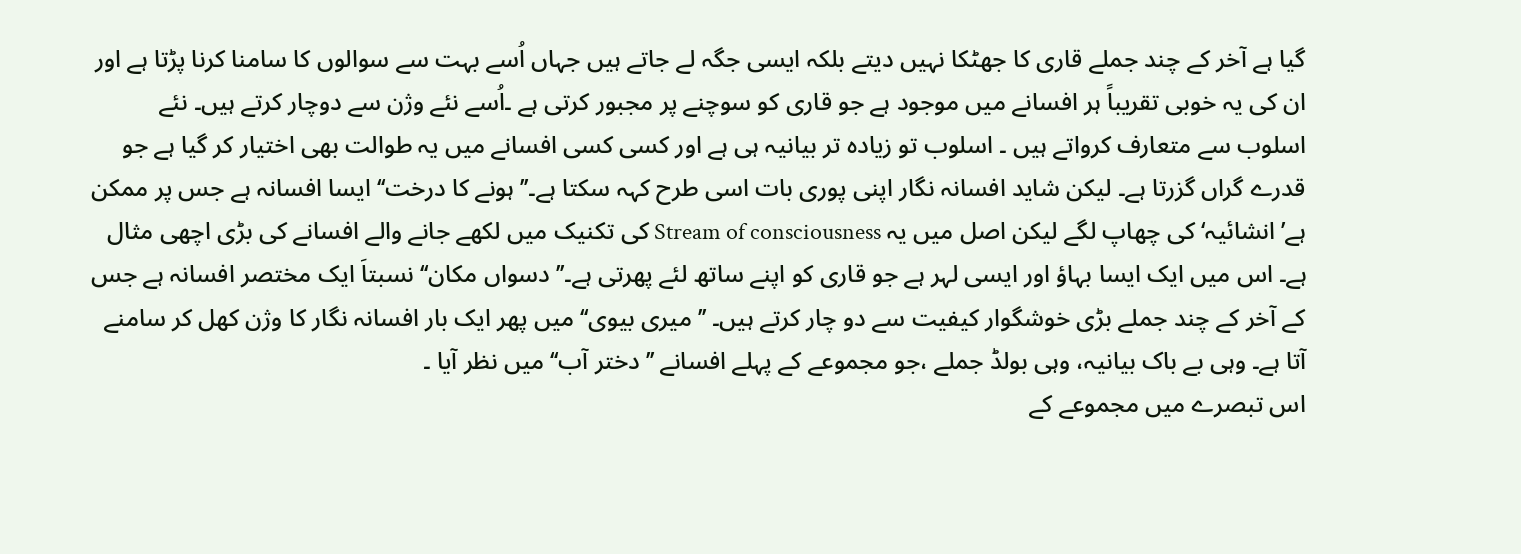گیا ہے آخر کے چند جملے قاری کا جھٹکا نہیں دیتے بلکہ ایسی جگہ لے جاتے ہیں جہاں اُسے بہت سے سوالوں کا سامنا کرنا پڑتا ہے اور ان کی یہ خوبی تقریباً ہر افسانے میں موجود ہے جو قاری کو سوچنے پر مجبور کرتی ہے ۔اُسے نئے وژن سے دوچار کرتے ہیں۔ نئے اسلوب سے متعارف کرواتے ہیں ۔ اسلوب تو زیادہ تر بیانیہ ہی ہے اور کسی کسی افسانے میں یہ طوالت بھی اختیار کر گیا ہے جو قدرے گراں گزرتا ہے۔ لیکن شاید افسانہ نگار اپنی پوری بات اسی طرح کہہ سکتا ہے۔’’ ہونے کا درخت‘‘ ایسا افسانہ ہے جس پر ممکن ہے’ انشائیہ‘ کی چھاپ لگے لیکن اصل میں یہ Stream of consciousness کی تکنیک میں لکھے جانے والے افسانے کی بڑی اچھی مثال ہے۔ اس میں ایک ایسا بہاؤ اور ایسی لہر ہے جو قاری کو اپنے ساتھ لئے پھرتی ہے۔’’ دسواں مکان‘‘ نسبتاَ ایک مختصر افسانہ ہے جس کے آخر کے چند جملے بڑی خوشگوار کیفیت سے دو چار کرتے ہیں۔ ’’ میری بیوی‘‘ میں پھر ایک بار افسانہ نگار کا وژن کھل کر سامنے آتا ہے۔ وہی بے باک بیانیہ، وہی بولڈ جملے ،جو مجموعے کے پہلے افسانے ’’ دختر آب‘‘ میں نظر آیا ۔
اس تبصرے میں مجموعے کے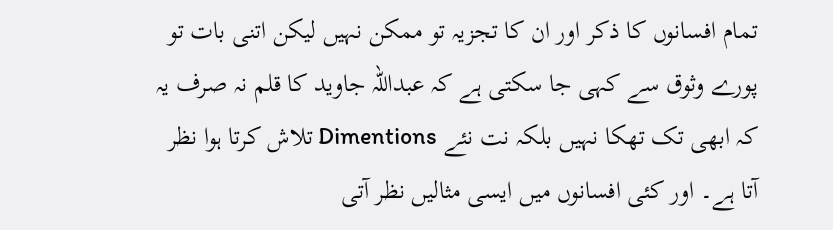تمام افسانوں کا ذکر اور ان کا تجزیہ تو ممکن نہیں لیکن اتنی بات تو پورے وثوق سے کہی جا سکتی ہے کہ عبداللہ جاوید کا قلم نہ صرف یہ کہ ابھی تک تھکا نہیں بلکہ نت نئے Dimentions تلاش کرتا ہوا نظر آتا ہے۔ اور کئی افسانوں میں ایسی مثالیں نظر آتی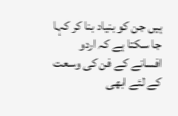ہیں جن کو بنیاد بنا کر کہا جا سکتا ہے کہ اردو افسانے کے فن کی وسعت کے لئے ابھی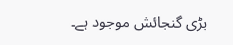بڑی گنجائش موجود ہے۔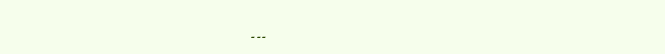۔۔۔